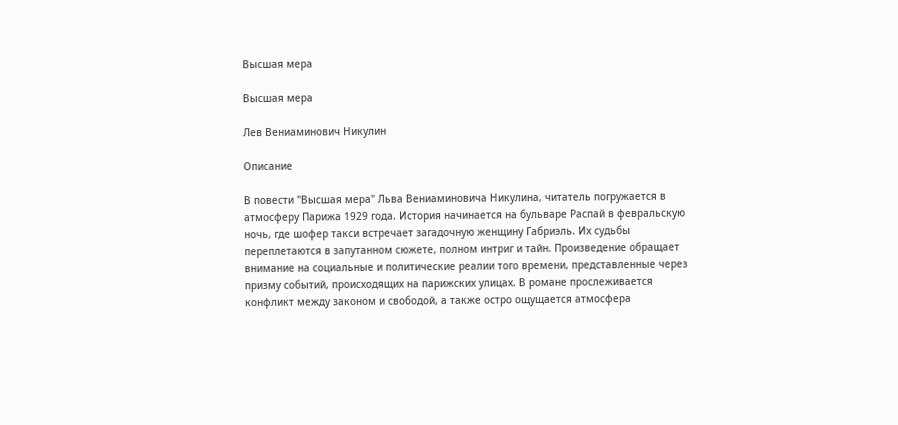Высшая мера

Высшая мера

Лев Вениаминович Никулин

Описание

В повести "Высшая мера" Льва Вениаминовича Никулина, читатель погружается в атмосферу Парижа 1929 года. История начинается на бульваре Распай в февральскую ночь, где шофер такси встречает загадочную женщину Габриэль. Их судьбы переплетаются в запутанном сюжете, полном интриг и тайн. Произведение обращает внимание на социальные и политические реалии того времени, представленные через призму событий, происходящих на парижских улицах. В романе прослеживается конфликт между законом и свободой, а также остро ощущается атмосфера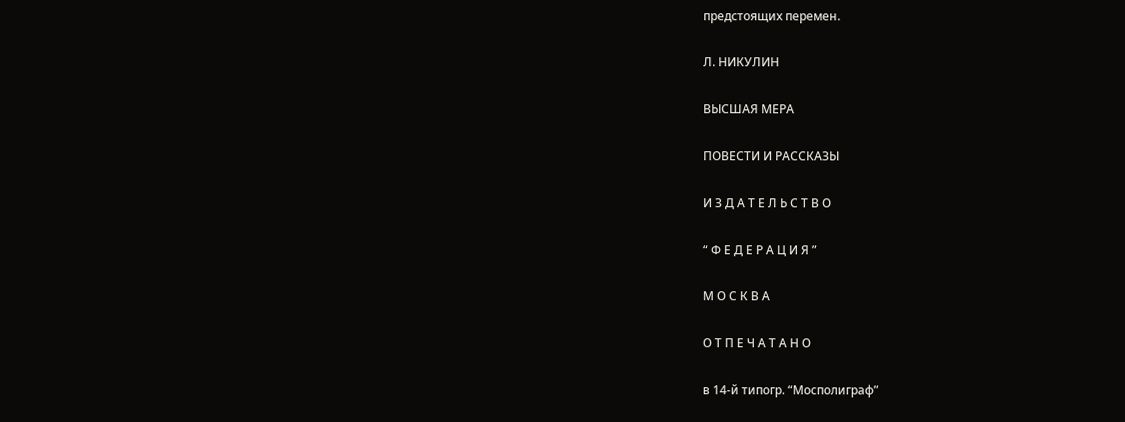предстоящих перемен.

Л. НИКУЛИН

ВЫСШАЯ МЕРА

ПОВЕСТИ И РАССКАЗЫ

И З Д А Т Е Л Ь С Т В О

“ Ф Е Д Е Р А Ц И Я ”

М О С К В А

О Т П Е Ч А Т А Н О

в 14-й типогр. “Мосполиграф”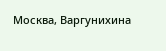Москва, Варгунихина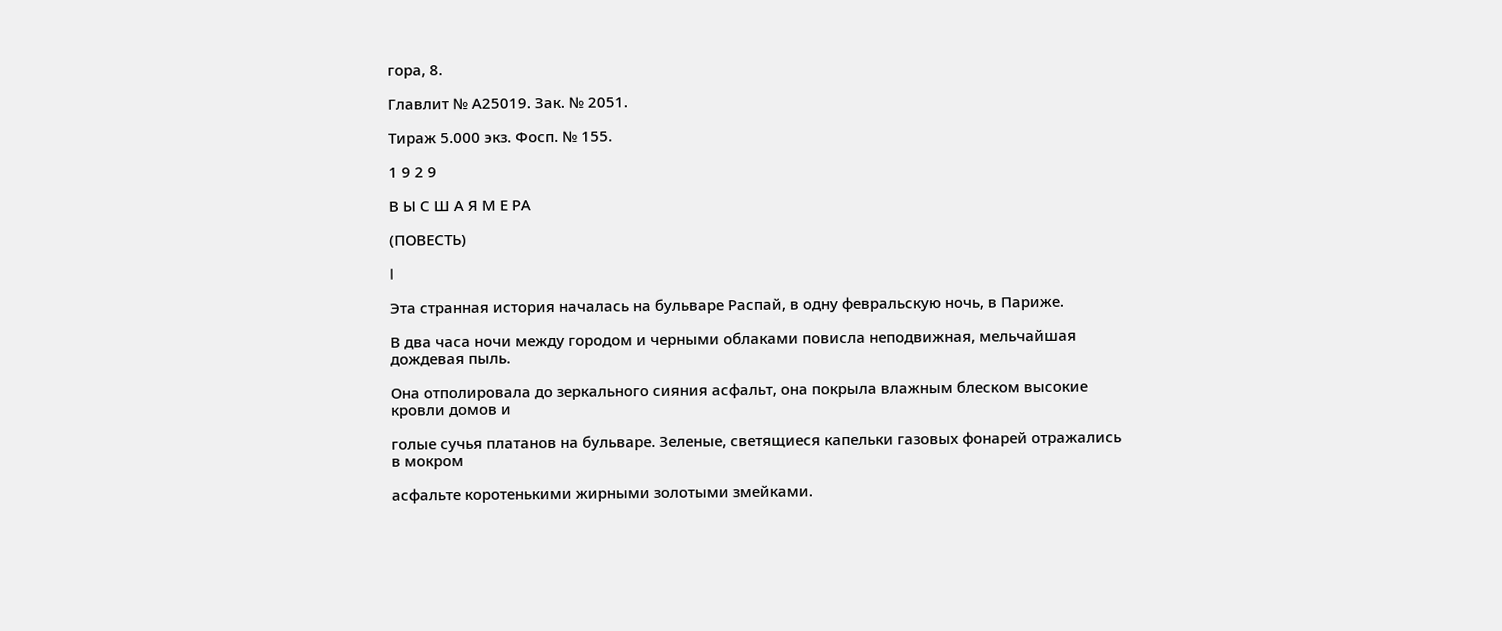гора, 8.

Главлит № А25019. Зак. № 2051.

Тираж 5.000 экз. Фосп. № 155.

1 9 2 9

В Ы С Ш А Я М Е РА

(ПОВЕСТЬ)

I

Эта странная история началась на бульваре Распай, в одну февральскую ночь, в Париже.

В два часа ночи между городом и черными облаками повисла неподвижная, мельчайшая дождевая пыль.

Она отполировала до зеркального сияния асфальт, она покрыла влажным блеском высокие кровли домов и

голые сучья платанов на бульваре. Зеленые, светящиеся капельки газовых фонарей отражались в мокром

асфальте коротенькими жирными золотыми змейками.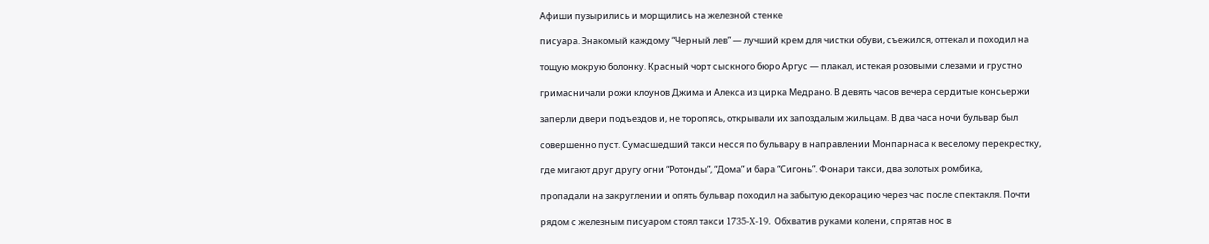Афиши пузырились и морщились на железной стенке

писуара. Знакомый каждому “Черный лев” — лучший крем для чистки обуви, съежился, оттекал и походил на

тощую мокрую болонку. Красный чорт сыскного бюро Аргус — плакал, истекая розовыми слезами и грустно

гримасничали рожи клоунов Джима и Алекса из цирка Медрано. В девять часов вечера сердитые консьержи

заперли двери подъездов и, не торопясь, открывали их запоздалым жильцам. В два часа ночи бульвар был

совершенно пуст. Сумасшедший такси несся по бульвару в направлении Монпарнаса к веселому перекрестку,

где мигают друг другу огни “Ротонды”, “Дома” и бара “Сигонь”. Фонари такси, два золотых ромбика,

пропадали на закруглении и опять бульвар походил на забытую декорацию через час после спектакля. Почти

рядом с железным писуаром стоял такси 1735-X-19. Обхватив руками колени, спрятав нос в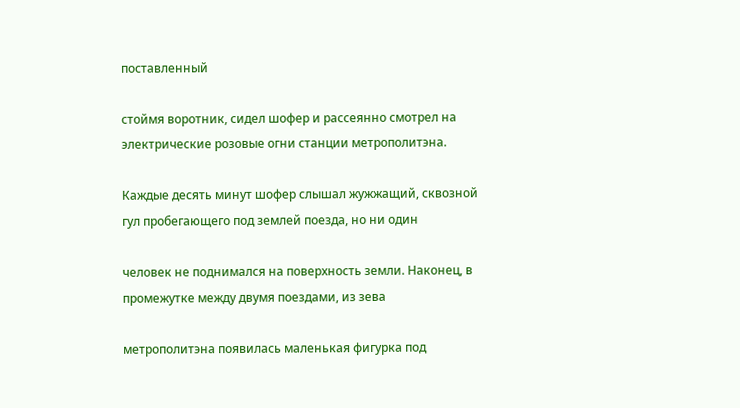поставленный

стоймя воротник, сидел шофер и рассеянно смотрел на электрические розовые огни станции метрополитэна.

Каждые десять минут шофер слышал жужжащий, сквозной гул пробегающего под землей поезда, но ни один

человек не поднимался на поверхность земли. Наконец, в промежутке между двумя поездами, из зева

метрополитэна появилась маленькая фигурка под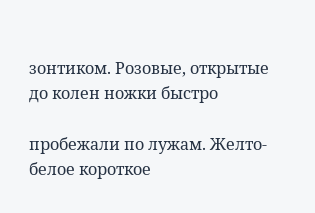зонтиком. Розовые, открытые до колен ножки быстро

пробежали по лужам. Желто-белое короткое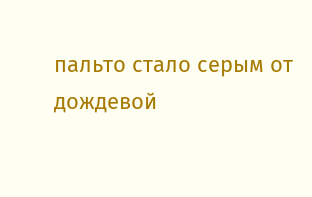пальто стало серым от дождевой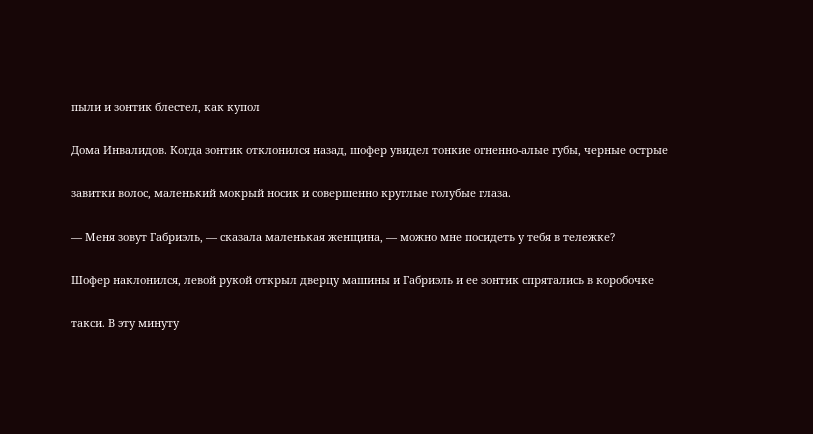пыли и зонтик блестел, как купол

Дома Инвалидов. Когда зонтик отклонился назад, шофер увидел тонкие огненно-алые губы, черные острые

завитки волос, маленький мокрый носик и совершенно круглые голубые глаза.

— Меня зовут Габриэль, — сказала маленькая женщина, — можно мне посидеть у тебя в тележке?

Шофер наклонился, левой рукой открыл дверцу машины и Габриэль и ее зонтик спрятались в коробочке

такси. В эту минуту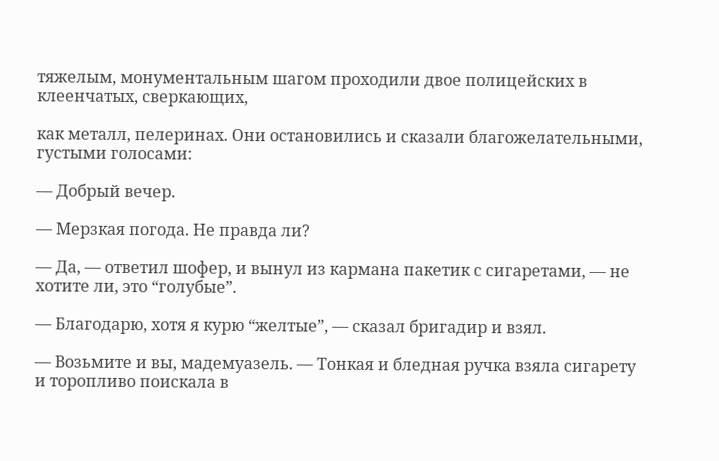тяжелым, монументальным шагом проходили двое полицейских в клеенчатых, сверкающих,

как металл, пелеринах. Они остановились и сказали благожелательными, густыми голосами:

— Добрый вечер.

— Мерзкая погода. Не правда ли?

— Да, — ответил шофер, и вынул из кармана пакетик с сигаретами, — не хотите ли, это “голубые”.

— Благодарю, хотя я курю “желтые”, — сказал бригадир и взял.

— Возьмите и вы, мадемуазель. — Тонкая и бледная ручка взяла сигарету и торопливо поискала в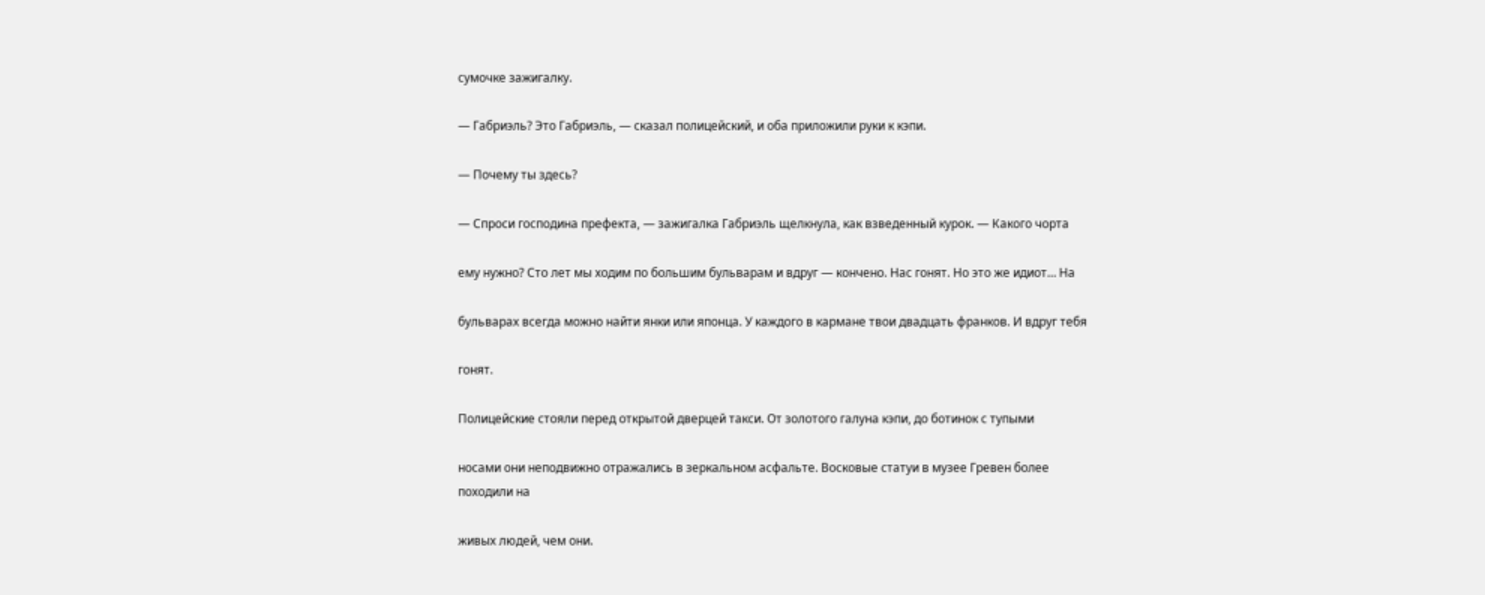сумочке зажигалку.

— Габриэль? Это Габриэль, — сказал полицейский, и оба приложили руки к кэпи.

— Почему ты здесь?

— Спроси господина префекта, — зажигалка Габриэль щелкнула, как взведенный курок. — Какого чорта

ему нужно? Сто лет мы ходим по большим бульварам и вдруг — кончено. Нас гонят. Но это же идиот… На

бульварах всегда можно найти янки или японца. У каждого в кармане твои двадцать франков. И вдруг тебя

гонят.

Полицейские стояли перед открытой дверцей такси. От золотого галуна кэпи, до ботинок с тупыми

носами они неподвижно отражались в зеркальном асфальте. Восковые статуи в музее Гревен более походили на

живых людей, чем они.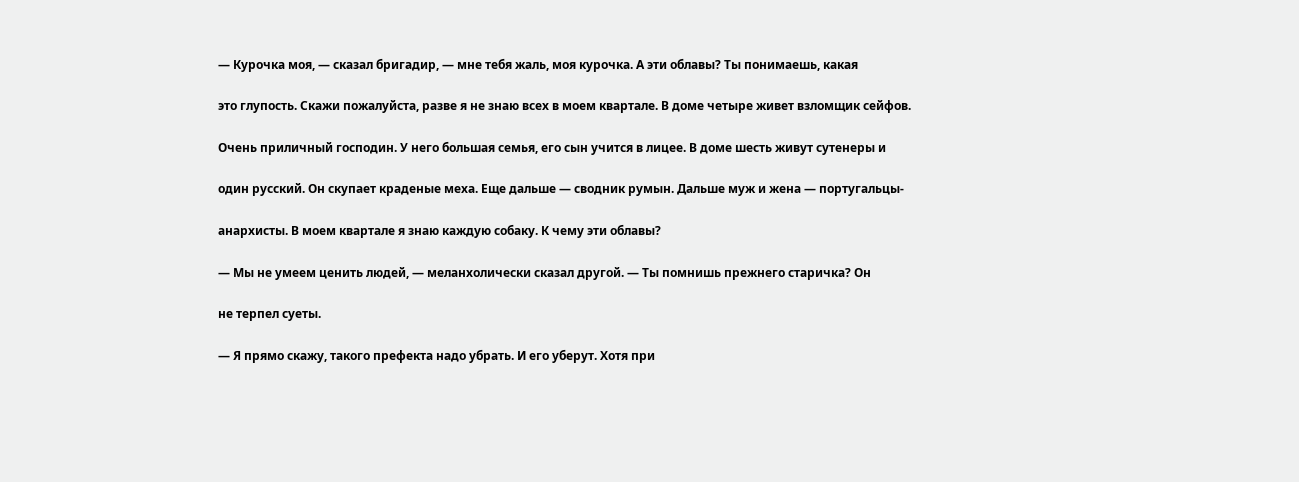— Курочка моя, — сказал бригадир, — мне тебя жаль, моя курочка. А эти облавы? Ты понимаешь, какая

это глупость. Скажи пожалуйста, разве я не знаю всех в моем квартале. В доме четыре живет взломщик сейфов.

Очень приличный господин. У него большая семья, его сын учится в лицее. В доме шесть живут сутенеры и

один русский. Он скупает краденые меха. Еще дальше — сводник румын. Дальше муж и жена — португальцы-

анархисты. В моем квартале я знаю каждую собаку. К чему эти облавы?

— Мы не умеем ценить людей, — меланхолически сказал другой. — Ты помнишь прежнего старичка? Он

не терпел суеты.

— Я прямо скажу, такого префекта надо убрать. И его уберут. Хотя при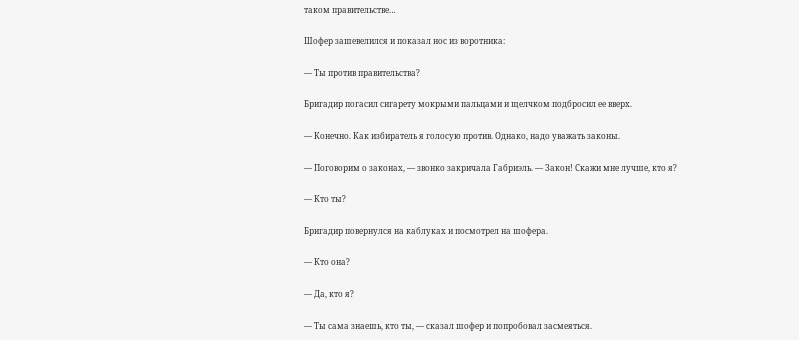таком правительстве…

Шофер зашевелился и показал нос из воротника:

— Ты против правительства?

Бригадир погасил сигарету мокрыми пальцами и щелчком подбросил ее вверх.

— Конечно. Как избиратель я голосую против. Однако, надо уважать законы.

— Поговорим о законах, — звонко закричала Габриэль. — Закон! Скажи мне лучше, кто я?

— Кто ты?

Бригадир повернулся на каблуках и посмотрел на шофера.

— Кто она?

— Да, кто я?

— Ты сама знаешь, кто ты, — сказал шофер и попробовал засмеяться.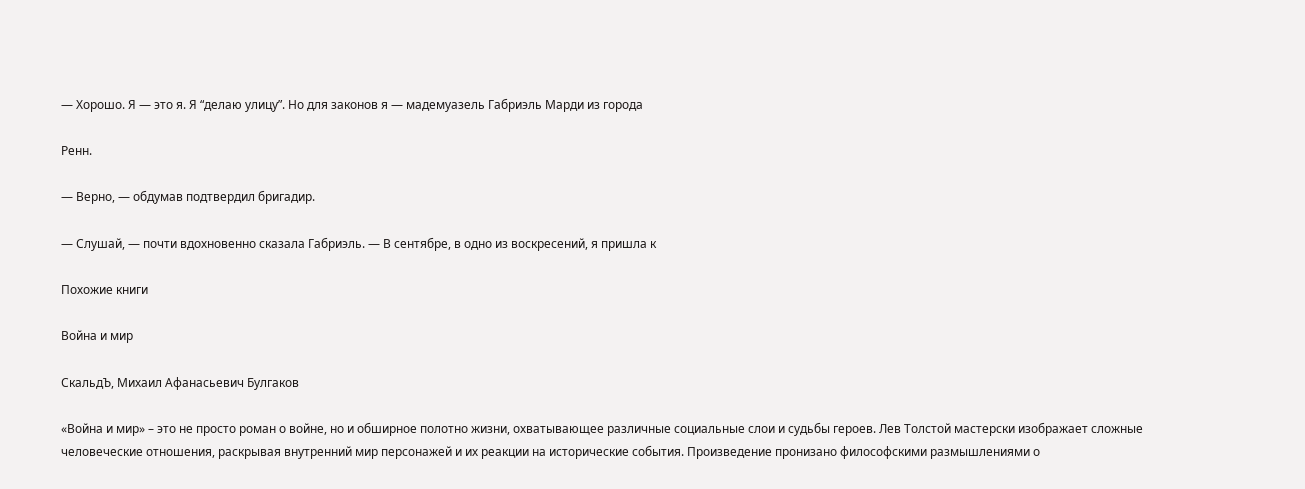— Хорошо. Я — это я. Я “делаю улицу”. Но для законов я — мадемуазель Габриэль Марди из города

Ренн.

— Верно, — обдумав подтвердил бригадир.

— Слушай, — почти вдохновенно сказала Габриэль. — В сентябре, в одно из воскресений, я пришла к

Похожие книги

Война и мир

СкальдЪ, Михаил Афанасьевич Булгаков

«Война и мир» – это не просто роман о войне, но и обширное полотно жизни, охватывающее различные социальные слои и судьбы героев. Лев Толстой мастерски изображает сложные человеческие отношения, раскрывая внутренний мир персонажей и их реакции на исторические события. Произведение пронизано философскими размышлениями о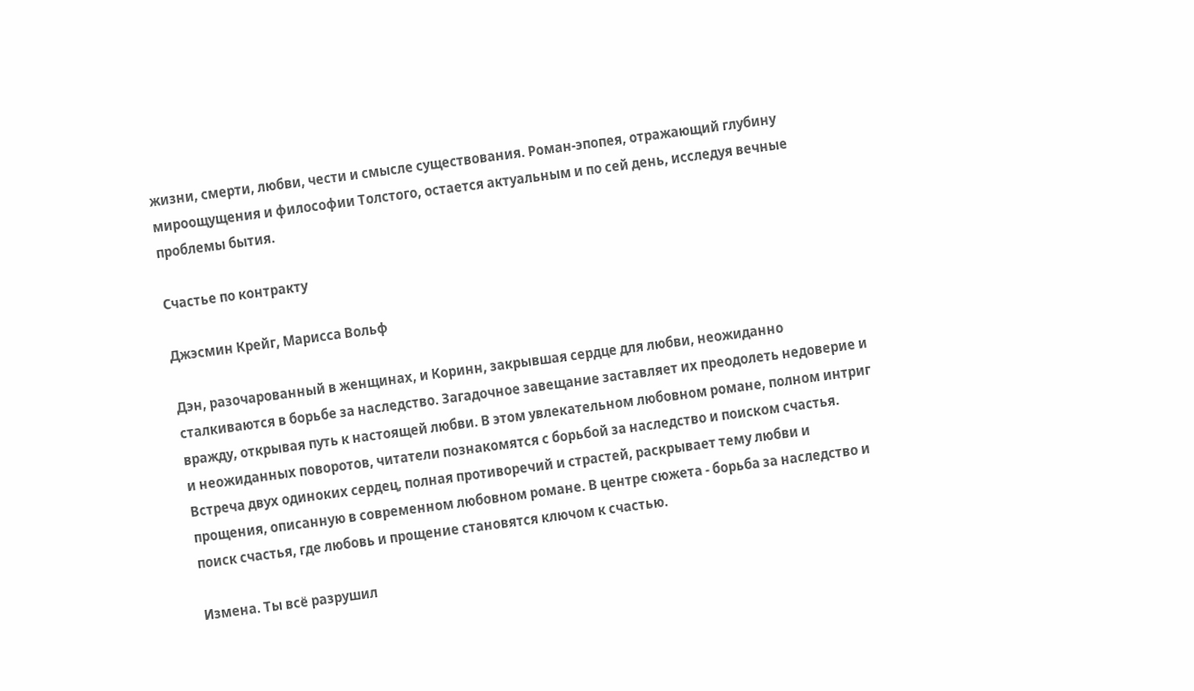жизни, смерти, любви, чести и смысле существования. Роман-эпопея, отражающий глубину мироощущения и философии Толстого, остается актуальным и по сей день, исследуя вечные проблемы бытия.

Счастье по контракту

Джэсмин Крейг, Марисса Вольф

Дэн, разочарованный в женщинах, и Коринн, закрывшая сердце для любви, неожиданно сталкиваются в борьбе за наследство. Загадочное завещание заставляет их преодолеть недоверие и вражду, открывая путь к настоящей любви. В этом увлекательном любовном романе, полном интриг и неожиданных поворотов, читатели познакомятся с борьбой за наследство и поиском счастья. Встреча двух одиноких сердец, полная противоречий и страстей, раскрывает тему любви и прощения, описанную в современном любовном романе. В центре сюжета - борьба за наследство и поиск счастья, где любовь и прощение становятся ключом к счастью.

Измена. Ты всё разрушил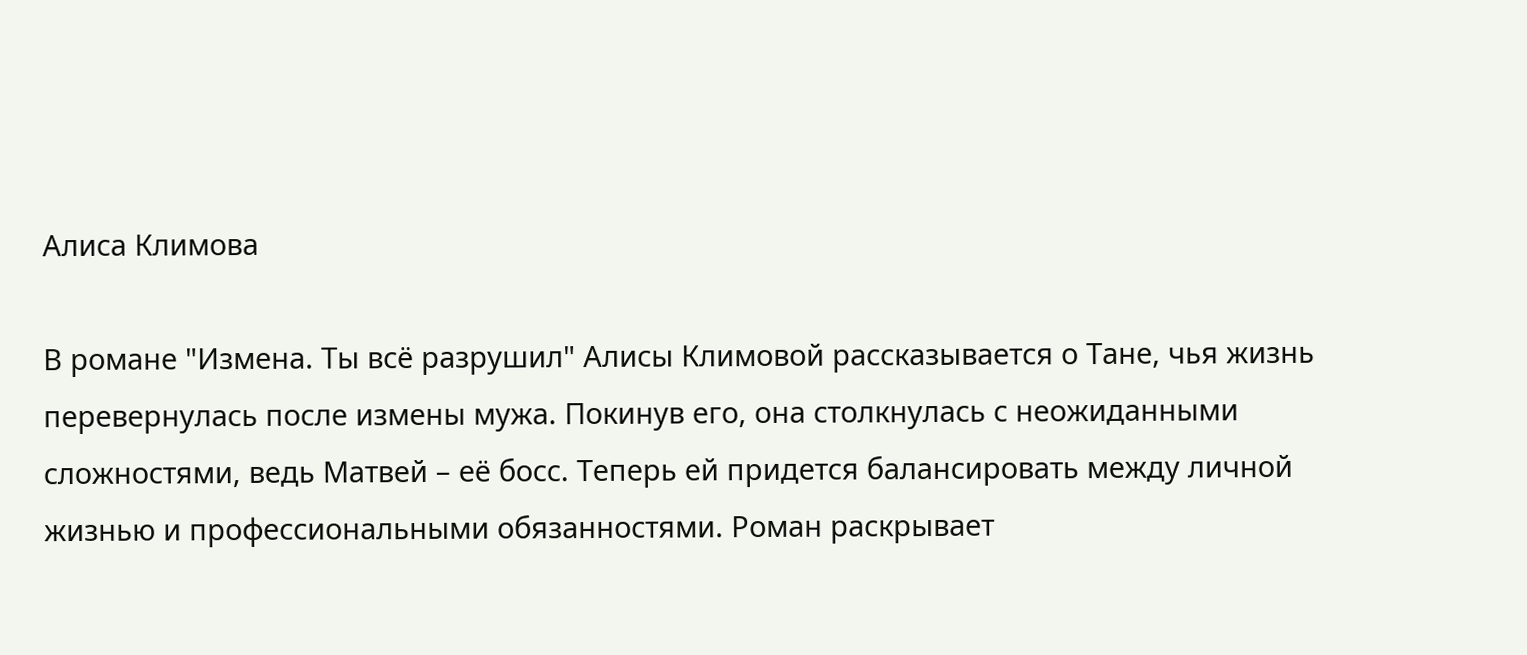Алиса Климова

В романе "Измена. Ты всё разрушил" Алисы Климовой рассказывается о Тане, чья жизнь перевернулась после измены мужа. Покинув его, она столкнулась с неожиданными сложностями, ведь Матвей – её босс. Теперь ей придется балансировать между личной жизнью и профессиональными обязанностями. Роман раскрывает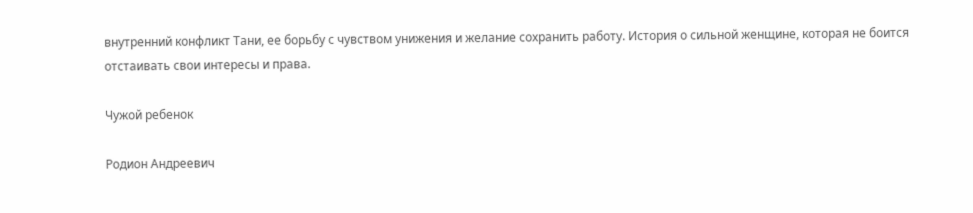внутренний конфликт Тани, ее борьбу с чувством унижения и желание сохранить работу. История о сильной женщине, которая не боится отстаивать свои интересы и права.

Чужой ребенок

Родион Андреевич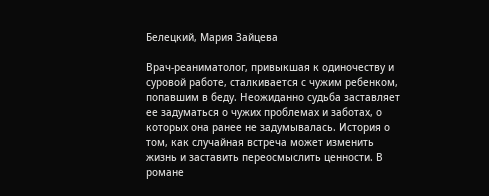Белецкий, Мария Зайцева

Врач-реаниматолог, привыкшая к одиночеству и суровой работе, сталкивается с чужим ребенком, попавшим в беду. Неожиданно судьба заставляет ее задуматься о чужих проблемах и заботах, о которых она ранее не задумывалась. История о том, как случайная встреча может изменить жизнь и заставить переосмыслить ценности. В романе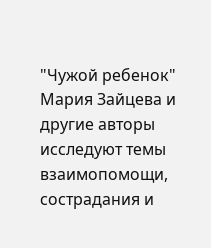"Чужой ребенок" Мария Зайцева и другие авторы исследуют темы взаимопомощи, сострадания и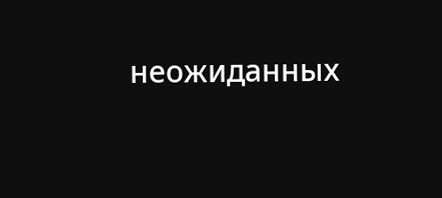неожиданных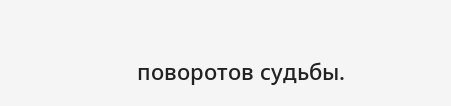поворотов судьбы.